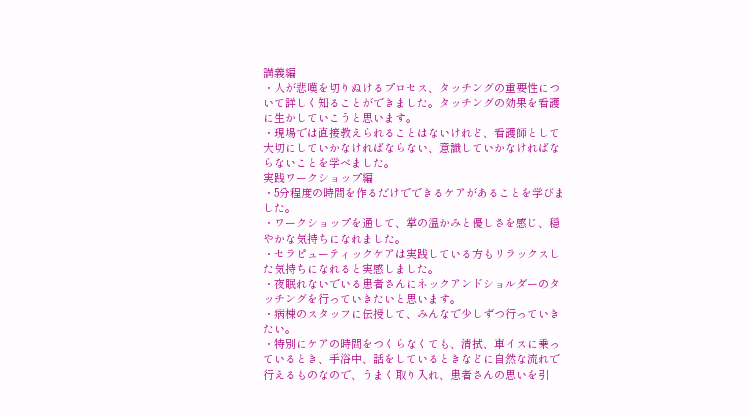講義編
・人が悲嘆を切りぬけるプロセス、タッチングの重要性について詳しく知ることができました。タッチングの効果を看護に生かしていこうと思います。
・現場では直接教えられることはないけれど、看護師として大切にしていかなければならない、意識していかなければならないことを学べました。
実践ワークショップ編
・5分程度の時間を作るだけでできるケアがあることを学びました。
・ワークショップを通して、掌の温かみと優しさを感じ、穏やかな気持ちになれました。
・セラピューティックケアは実践している方もリラックスした気持ちになれると実感しました。
・夜眠れないでいる患者さんにネックアンドショルダーのタッチングを行っていきたいと思います。
・病棟のスタッフに伝授して、みんなで少しずつ行っていきたい。
・特別にケアの時間をつくらなくても、清拭、車イスに乗っているとき、手浴中、話をしているときなどに自然な流れで行えるものなので、うまく取り入れ、患者さんの思いを引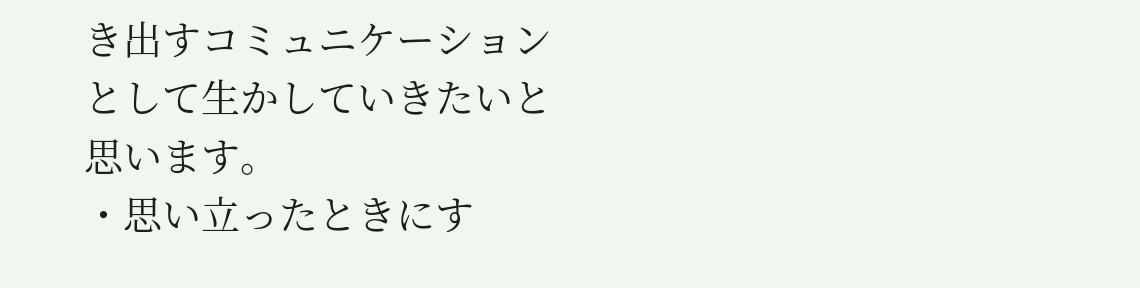き出すコミュニケーションとして生かしていきたいと思います。
・思い立ったときにす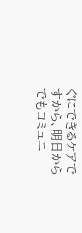ぐにできるケアですから、明日からでもコミュニ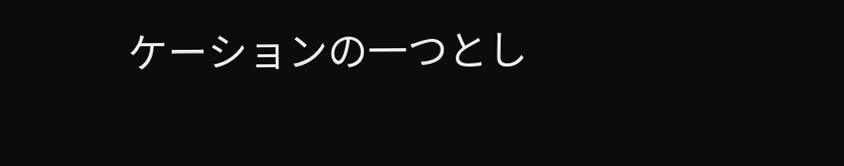ケーションの一つとし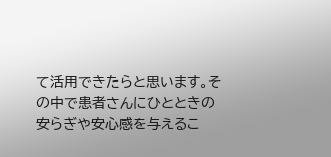て活用できたらと思います。その中で患者さんにひとときの安らぎや安心感を与えるこ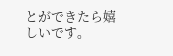とができたら嬉しいです。